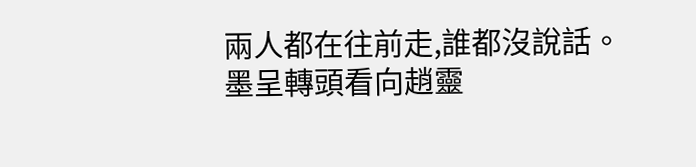兩人都在往前走,誰都沒說話。
墨呈轉頭看向趙靈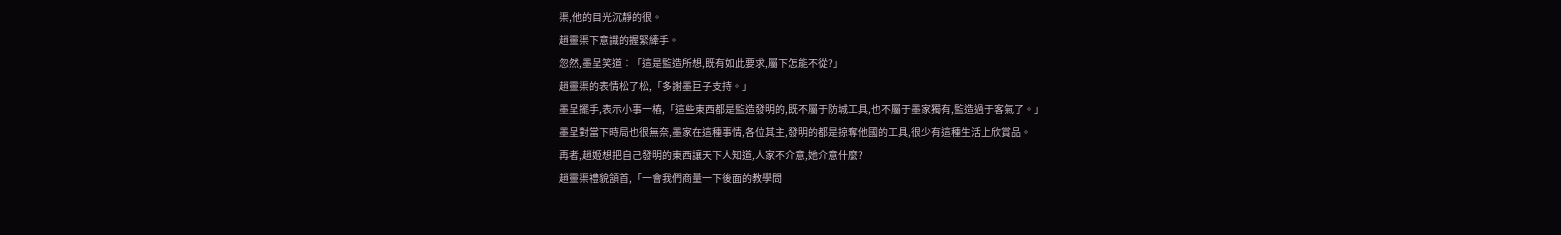渠,他的目光沉靜的很。
趙靈渠下意識的握緊縴手。
忽然,墨呈笑道︰「這是監造所想,既有如此要求,屬下怎能不從?」
趙靈渠的表情松了松,「多謝墨巨子支持。」
墨呈擺手,表示小事一樁,「這些東西都是監造發明的,既不屬于防城工具,也不屬于墨家獨有,監造過于客氣了。」
墨呈對當下時局也很無奈,墨家在這種事情,各位其主,發明的都是掠奪他國的工具,很少有這種生活上欣賞品。
再者,趙姬想把自己發明的東西讓天下人知道,人家不介意,她介意什麼?
趙靈渠禮貌頷首,「一會我們商量一下後面的教學問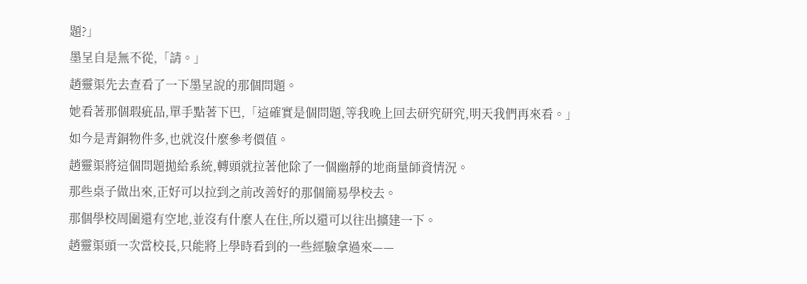題?」
墨呈自是無不從,「請。」
趙靈渠先去查看了一下墨呈說的那個問題。
她看著那個瑕疵品,單手點著下巴,「這確實是個問題,等我晚上回去研究研究,明天我們再來看。」
如今是青銅物件多,也就沒什麼參考價值。
趙靈渠將這個問題拋給系統,轉頭就拉著他除了一個幽靜的地商量師資情況。
那些桌子做出來,正好可以拉到之前改善好的那個簡易學校去。
那個學校周圍還有空地,並沒有什麼人在住,所以還可以往出擴建一下。
趙靈渠頭一次當校長,只能將上學時看到的一些經驗拿過來——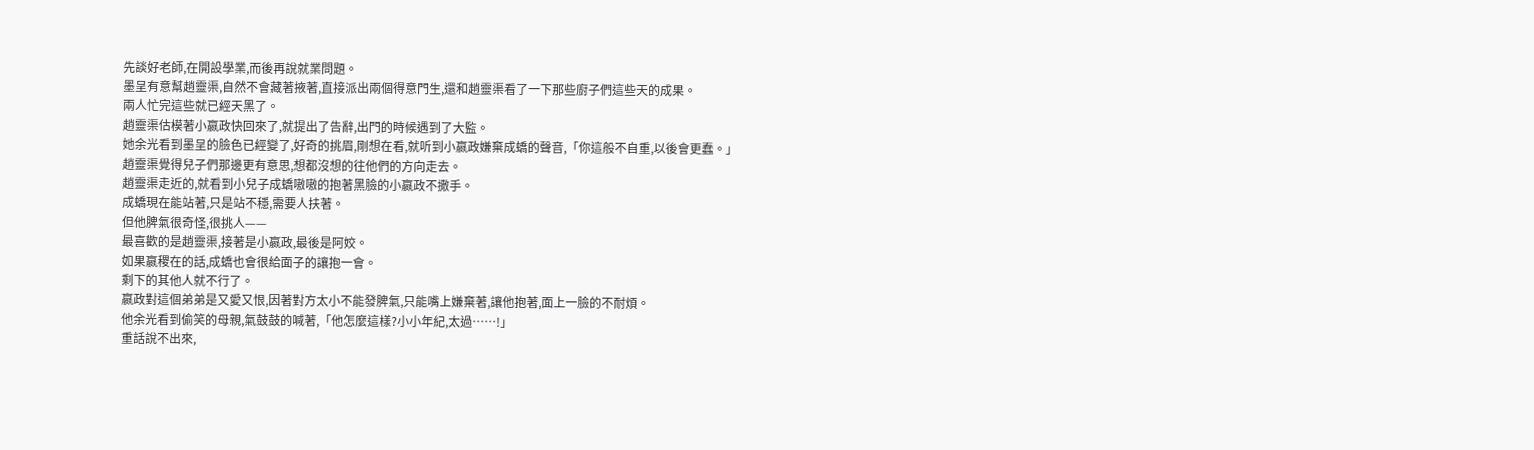先談好老師,在開設學業,而後再說就業問題。
墨呈有意幫趙靈渠,自然不會藏著掖著,直接派出兩個得意門生,還和趙靈渠看了一下那些廚子們這些天的成果。
兩人忙完這些就已經天黑了。
趙靈渠估模著小嬴政快回來了,就提出了告辭,出門的時候遇到了大監。
她余光看到墨呈的臉色已經變了,好奇的挑眉,剛想在看,就听到小嬴政嫌棄成蟜的聲音,「你這般不自重,以後會更蠢。」
趙靈渠覺得兒子們那邊更有意思,想都沒想的往他們的方向走去。
趙靈渠走近的,就看到小兒子成蟜嗷嗷的抱著黑臉的小嬴政不撒手。
成蟜現在能站著,只是站不穩,需要人扶著。
但他脾氣很奇怪,很挑人——
最喜歡的是趙靈渠,接著是小嬴政,最後是阿姣。
如果嬴稷在的話,成蟜也會很給面子的讓抱一會。
剩下的其他人就不行了。
嬴政對這個弟弟是又愛又恨,因著對方太小不能發脾氣,只能嘴上嫌棄著,讓他抱著,面上一臉的不耐煩。
他余光看到偷笑的母親,氣鼓鼓的喊著,「他怎麼這樣?小小年紀,太過……!」
重話說不出來,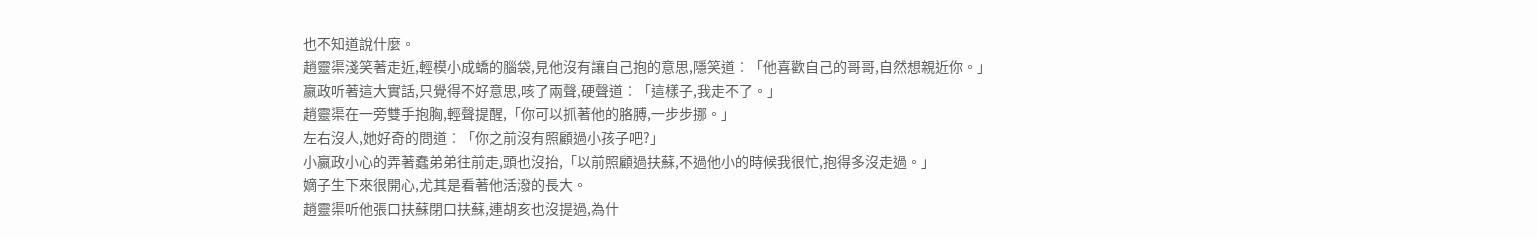也不知道說什麼。
趙靈渠淺笑著走近,輕模小成蟜的腦袋,見他沒有讓自己抱的意思,隱笑道︰「他喜歡自己的哥哥,自然想親近你。」
嬴政听著這大實話,只覺得不好意思,咳了兩聲,硬聲道︰「這樣子,我走不了。」
趙靈渠在一旁雙手抱胸,輕聲提醒,「你可以抓著他的胳膊,一步步挪。」
左右沒人,她好奇的問道︰「你之前沒有照顧過小孩子吧?」
小嬴政小心的弄著蠢弟弟往前走,頭也沒抬,「以前照顧過扶蘇,不過他小的時候我很忙,抱得多沒走過。」
嫡子生下來很開心,尤其是看著他活潑的長大。
趙靈渠听他張口扶蘇閉口扶蘇,連胡亥也沒提過,為什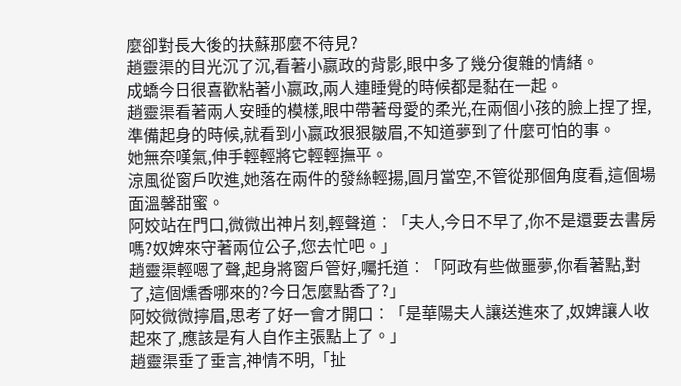麼卻對長大後的扶蘇那麼不待見?
趙靈渠的目光沉了沉,看著小嬴政的背影,眼中多了幾分復雜的情緒。
成蟜今日很喜歡粘著小嬴政,兩人連睡覺的時候都是黏在一起。
趙靈渠看著兩人安睡的模樣,眼中帶著母愛的柔光,在兩個小孩的臉上捏了捏,準備起身的時候,就看到小嬴政狠狠皺眉,不知道夢到了什麼可怕的事。
她無奈嘆氣,伸手輕輕將它輕輕撫平。
涼風從窗戶吹進,她落在兩件的發絲輕揚,圓月當空,不管從那個角度看,這個場面溫馨甜蜜。
阿姣站在門口,微微出神片刻,輕聲道︰「夫人,今日不早了,你不是還要去書房嗎?奴婢來守著兩位公子,您去忙吧。」
趙靈渠輕嗯了聲,起身將窗戶管好,囑托道︰「阿政有些做噩夢,你看著點,對了,這個燻香哪來的?今日怎麼點香了?」
阿姣微微擰眉,思考了好一會才開口︰「是華陽夫人讓送進來了,奴婢讓人收起來了,應該是有人自作主張點上了。」
趙靈渠垂了垂言,神情不明,「扯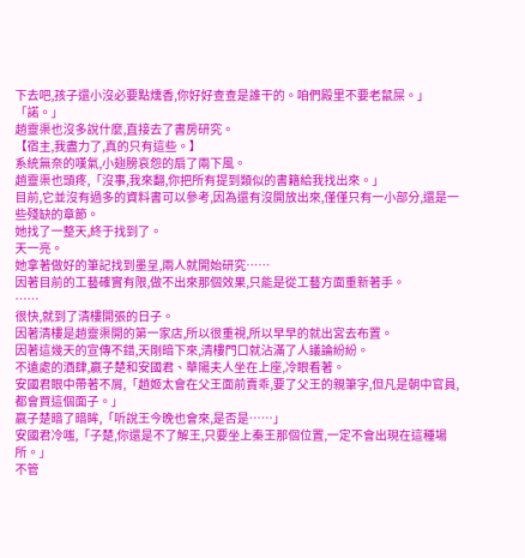下去吧,孩子還小沒必要點燻香,你好好查查是誰干的。咱們殿里不要老鼠屎。」
「諾。」
趙靈渠也沒多說什麼,直接去了書房研究。
【宿主,我盡力了,真的只有這些。】
系統無奈的嘆氣,小翅膀哀怨的扇了兩下風。
趙靈渠也頭疼,「沒事,我來翻,你把所有提到類似的書籍給我找出來。」
目前,它並沒有過多的資料書可以參考,因為還有沒開放出來,僅僅只有一小部分,還是一些殘缺的章節。
她找了一整天,終于找到了。
天一亮。
她拿著做好的筆記找到墨呈,兩人就開始研究……
因著目前的工藝確實有限,做不出來那個效果,只能是從工藝方面重新著手。
……
很快,就到了清樓開張的日子。
因著清樓是趙靈渠開的第一家店,所以很重視,所以早早的就出宮去布置。
因著這幾天的宣傳不錯,天剛暗下來,清樓門口就沾滿了人議論紛紛。
不遠處的酒肆,嬴子楚和安國君、華陽夫人坐在上座,冷眼看著。
安國君眼中帶著不屑,「趙姬太會在父王面前賣乖,要了父王的親筆字,但凡是朝中官員,都會買這個面子。」
嬴子楚暗了暗眸,「听說王今晚也會來,是否是……」
安國君冷嗤,「子楚,你還是不了解王,只要坐上秦王那個位置,一定不會出現在這種場所。」
不管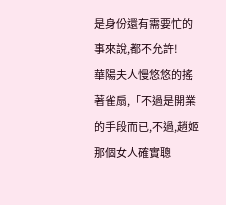是身份還有需要忙的事來說,都不允許!
華陽夫人慢悠悠的搖著雀扇,「不過是開業的手段而已,不過,趙姬那個女人確實聰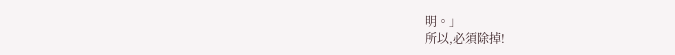明。」
所以,必須除掉!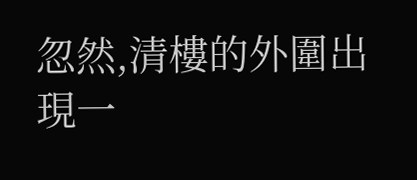忽然,清樓的外圍出現一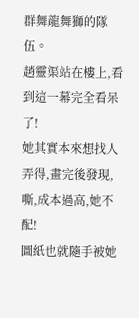群舞龍舞獅的隊伍。
趙靈渠站在樓上,看到這一幕完全看呆了!
她其實本來想找人弄得,畫完後發現,嘶,成本過高,她不配!
圖紙也就隨手被她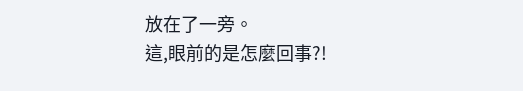放在了一旁。
這,眼前的是怎麼回事?!